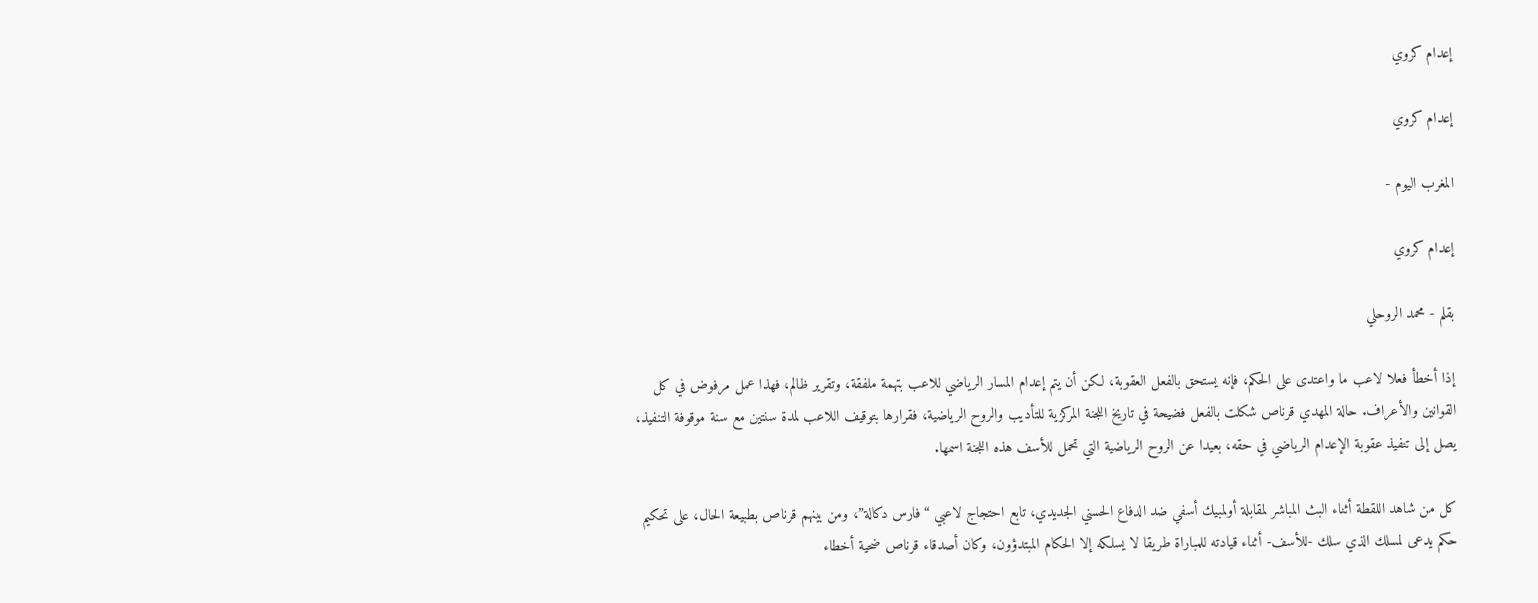إعدام كروي

إعدام كروي

المغرب اليوم -

إعدام كروي

بقلم - محمد الروحلي

إذا أخطأ فعلا لاعب ما واعتدى على الحكم، فإنه يستحق بالفعل العقوبة، لكن أن يتم إعدام المسار الرياضي للاعب بتهمة ملفقة، وتقرير ظالم، فهذا عمل مرفوض في كل القوانين والأعراف. حالة المهدي قرناص شكلت بالفعل فضيحة في تاريخ اللجنة المركزية للتأديب والروح الرياضية، فقرارها بتوقيف اللاعب لمدة سنتين مع سنة موقوفة التنفيذ، يصل إلى تنفيذ عقوبة الإعدام الرياضي في حقه، بعيدا عن الروح الرياضية التي تحمل للأسف هذه اللجنة اسمها.

كل من شاهد اللقطة أثناء البث المباشر لمقابلة أولمبيك أسفي ضد الدفاع الحسني الجديدي، تابع احتجاج لاعبي “فارس دكالة”، ومن بينهم قرناص بطبيعة الحال، على تحكيم حكم يدعى لمسلك الذي سلك -للأسف- أثناء قيادته للمباراة طريقا لا يسلكه إلا الحكام المبتدؤون، وكان أصدقاء قرناص ضحية أخطاء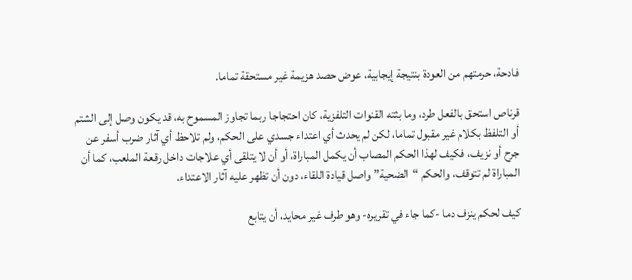فادحة، حرمتهم من العودة بنتيجة إيجابية، عوض حصد هزيمة غير مستحقة تماما.

قرناص استحق بالفعل طرد، وما بثته القنوات التلفزية، كان احتجاجا ربما تجاوز المسموح به، قد يكون وصل إلى الشتم أو التلفظ بكلام غير مقبول تماما، لكن لم يحدث أي اعتداء جسدي على الحكم، ولم تلاحظ أي آثار ضرب أسفر عن جرح أو نزيف، فكيف لهذا الحكم المصاب أن يكمل المباراة، أو أن لا يتلقى أي علاجات داخل رقعة الملعب، كما أن المباراة لم تتوقف، والحكم “الضحية” واصل قيادة اللقاء، دون أن تظهر عليه آثار الاعتداء.

كيف لحكم ينزف دما -كما جاء في تقريره- وهو طرف غير محايد، أن يتابع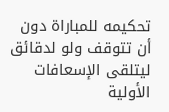تحكيمه للمباراة دون أن تتوقف ولو لدقائق ليتلقى الإسعافات الأولية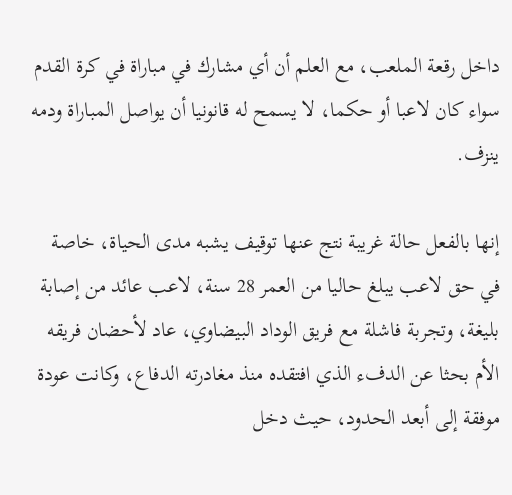داخل رقعة الملعب، مع العلم أن أي مشارك في مباراة في كرة القدم سواء كان لاعبا أو حكما، لا يسمح له قانونيا أن يواصل المباراة ودمه ينزف.

إنها بالفعل حالة غريبة نتج عنها توقيف يشبه مدى الحياة، خاصة في حق لاعب يبلغ حاليا من العمر 28 سنة، لاعب عائد من إصابة بليغة، وتجربة فاشلة مع فريق الوداد البيضاوي، عاد لأحضان فريقه الأم بحثا عن الدفء الذي افتقده منذ مغادرته الدفاع، وكانت عودة موفقة إلى أبعد الحدود، حيث دخل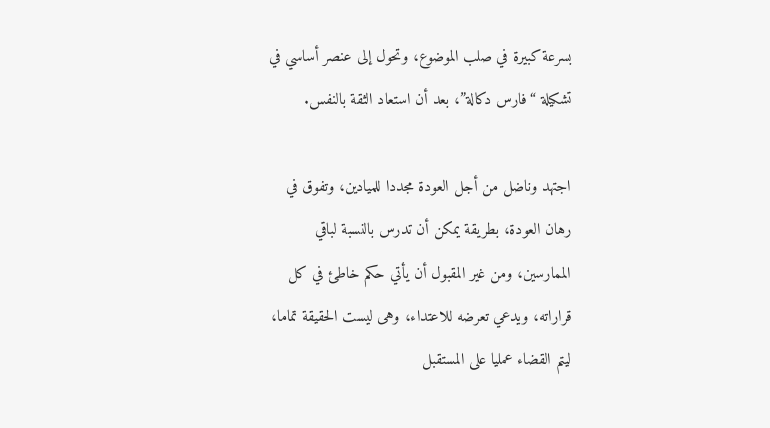بسرعة كبيرة في صلب الموضوع، وتحول إلى عنصر أساسي في تشكيلة “فارس دكالة”، بعد أن استعاد الثقة بالنفس.

اجتهد وناضل من أجل العودة مجددا للميادين، وتفوق في رهان العودة، بطريقة يمكن أن تدرس بالنسبة لباقي الممارسين، ومن غير المقبول أن يأتي حكم خاطئ في كل قراراته، ويدعي تعرضه للاعتداء، وهى ليست الحقيقة تماما، ليتم القضاء عمليا على المستقبل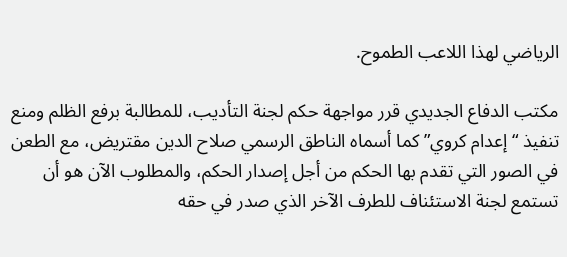الرياضي لهذا اللاعب الطموح.

مكتب الدفاع الجديدي قرر مواجهة حكم لجنة التأديب، للمطالبة برفع الظلم ومنع تنفيذ “إعدام كروي” كما أسماه الناطق الرسمي صلاح الدين مقتريض، مع الطعن في الصور التي تقدم بها الحكم من أجل إصدار الحكم، والمطلوب الآن هو أن تستمع لجنة الاستئناف للطرف الآخر الذي صدر في حقه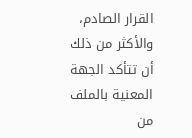القرار الصادم، والأكثر من ذلك أن تتأكد الجهة المعنية بالملف من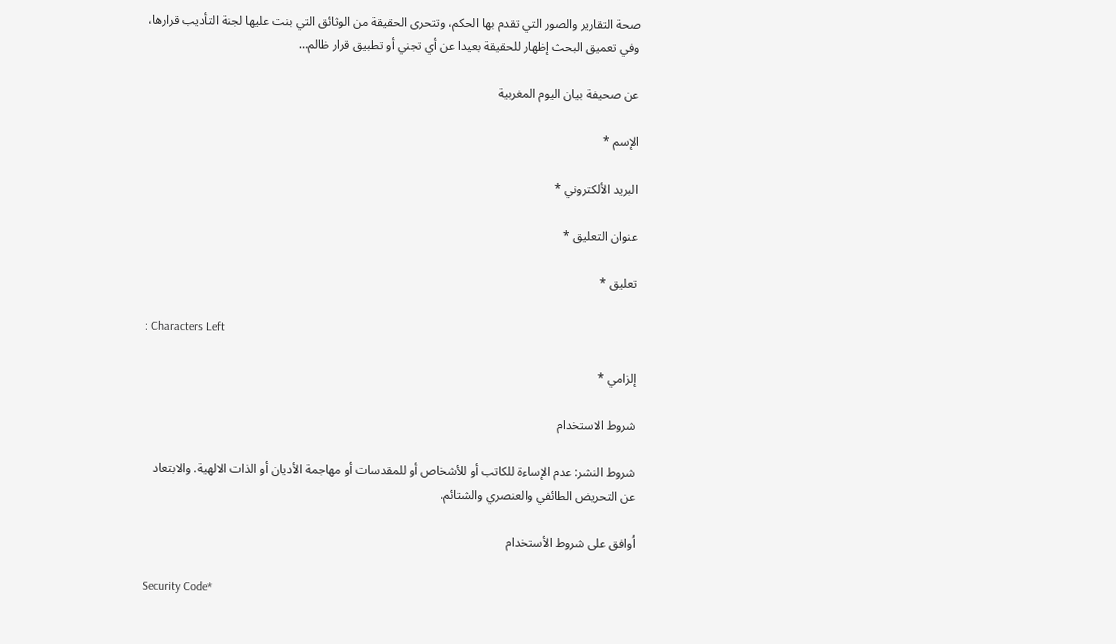صحة التقارير والصور التي تقدم بها الحكم، وتتحرى الحقيقة من الوثائق التي بنت عليها لجنة التأديب قرارها، وفي تعميق البحث إظهار للحقيقة بعيدا عن أي تجني أو تطبيق قرار ظالم…

عن صحيفة بيان اليوم المغربية

الإسم *

البريد الألكتروني *

عنوان التعليق *

تعليق *

: Characters Left

إلزامي *

شروط الاستخدام

شروط النشر: عدم الإساءة للكاتب أو للأشخاص أو للمقدسات أو مهاجمة الأديان أو الذات الالهية. والابتعاد عن التحريض الطائفي والعنصري والشتائم.

اُوافق على شروط الأستخدام

Security Code*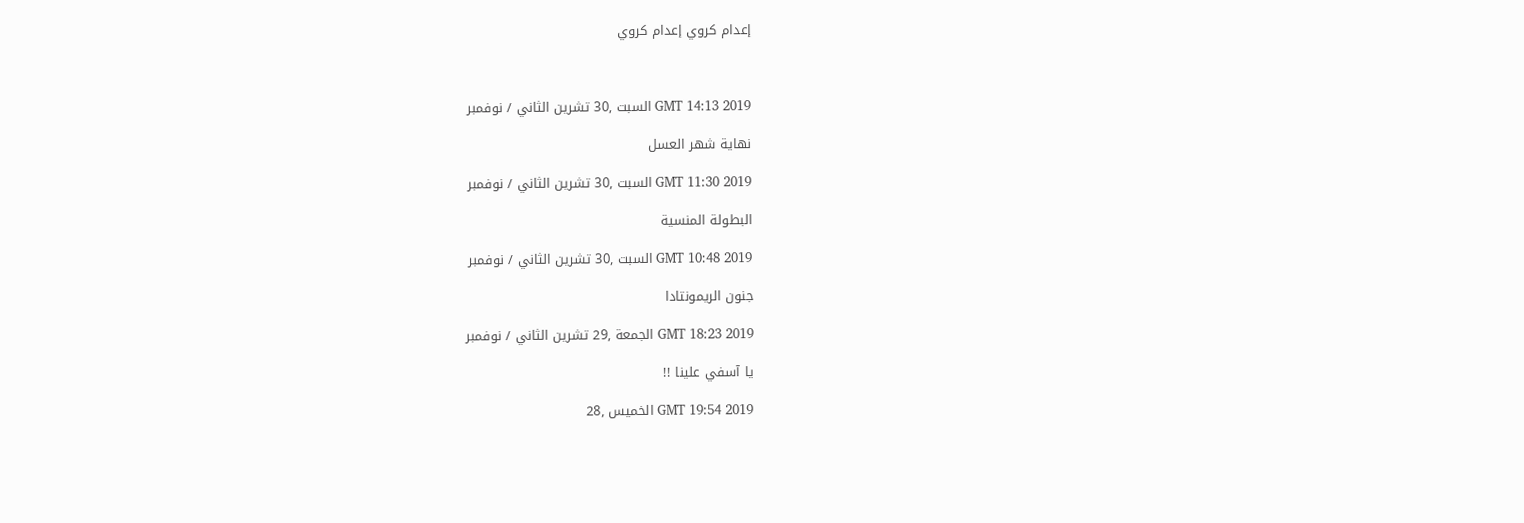إعدام كروي إعدام كروي



GMT 14:13 2019 السبت ,30 تشرين الثاني / نوفمبر

نهاية شهر العسل

GMT 11:30 2019 السبت ,30 تشرين الثاني / نوفمبر

البطولة المنسية

GMT 10:48 2019 السبت ,30 تشرين الثاني / نوفمبر

جنون الريمونتادا

GMT 18:23 2019 الجمعة ,29 تشرين الثاني / نوفمبر

يا آسفي علينا !!

GMT 19:54 2019 الخميس ,28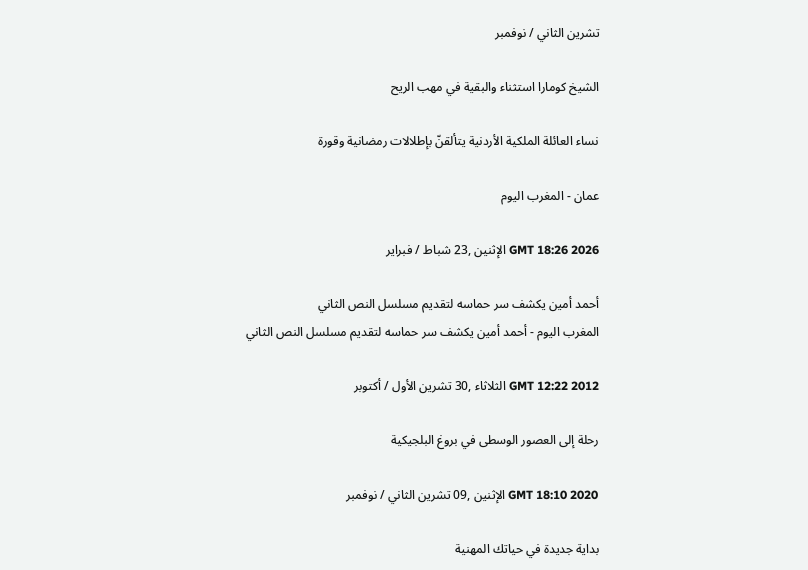تشرين الثاني / نوفمبر

الشيخ كومارا استثناء والبقية في مهب الريح

نساء العائلة الملكية الأردنية يتألقنّ بإطلالات رمضانية وقورة

عمان - المغرب اليوم

GMT 18:26 2026 الإثنين ,23 شباط / فبراير

أحمد أمين يكشف سر حماسه لتقديم مسلسل النص الثاني
المغرب اليوم - أحمد أمين يكشف سر حماسه لتقديم مسلسل النص الثاني

GMT 12:22 2012 الثلاثاء ,30 تشرين الأول / أكتوبر

رحلة إلى العصور الوسطى في بروغ البلجيكية

GMT 18:10 2020 الإثنين ,09 تشرين الثاني / نوفمبر

بداية جديدة في حياتك المهنية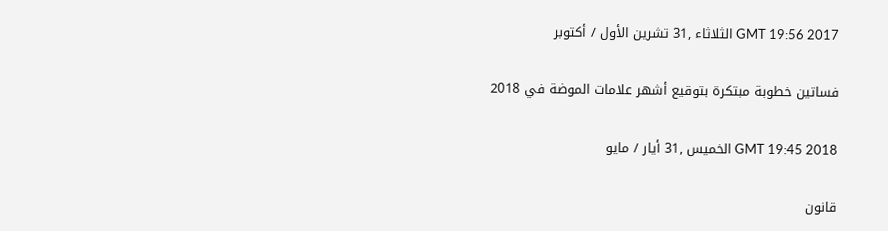GMT 19:56 2017 الثلاثاء ,31 تشرين الأول / أكتوبر

فساتين خطوبة مبتكرة بتوقيع أشهر علامات الموضة في 2018

GMT 19:45 2018 الخميس ,31 أيار / مايو

قانون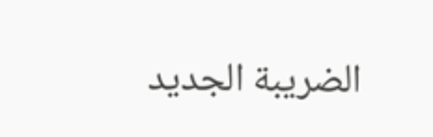الضريبة الجديد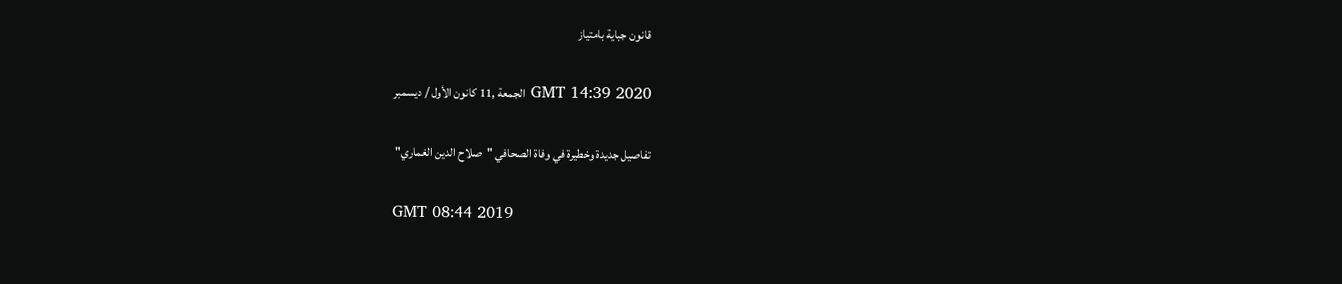قانون جباية بامتياز

GMT 14:39 2020 الجمعة ,11 كانون الأول / ديسمبر

تفاصيل جديدة وخطيرة في وفاة الصحافي "صلاح الدين الغماري"

GMT 08:44 2019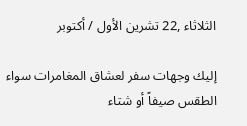الثلاثاء ,22 تشرين الأول / أكتوبر

إليك وجهات سفر لعشاق المغامرات سواء الطقس صيفاً أو شتاء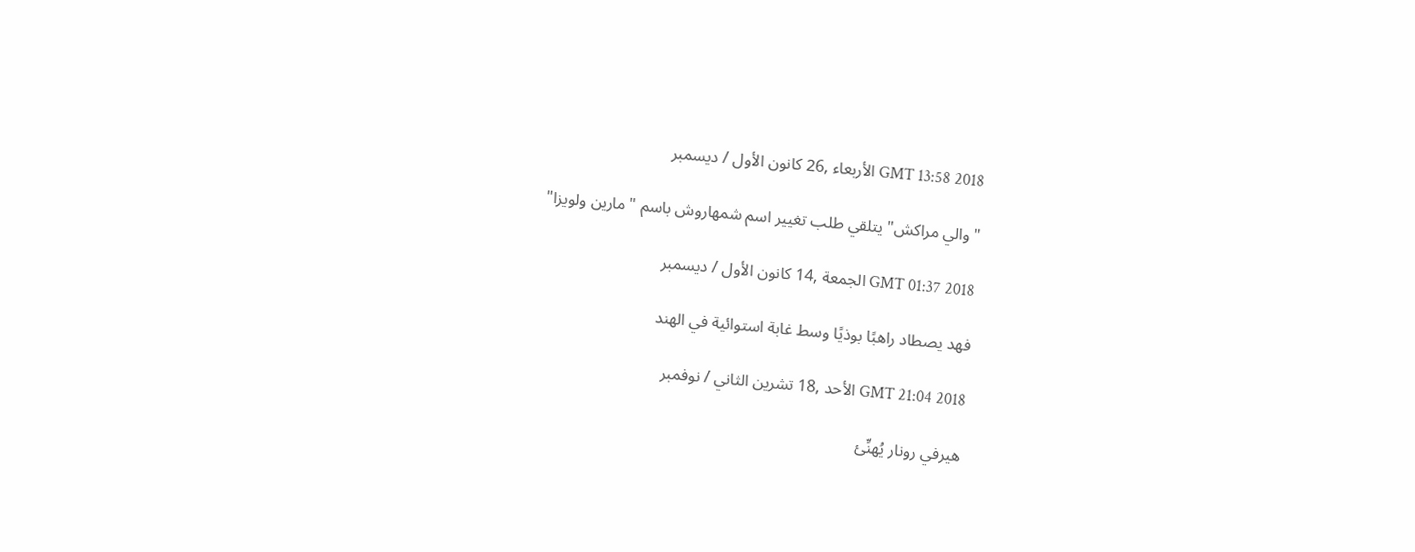GMT 13:58 2018 الأربعاء ,26 كانون الأول / ديسمبر

"والي مراكش" يتلقي طلب تغيير اسم شمهاروش باسم "مارين ولويزا"

GMT 01:37 2018 الجمعة ,14 كانون الأول / ديسمبر

فهد يصطاد راهبًا بوذيًا وسط غابة استوائية في الهند

GMT 21:04 2018 الأحد ,18 تشرين الثاني / نوفمبر

هيرفي رونار يُهنِّئ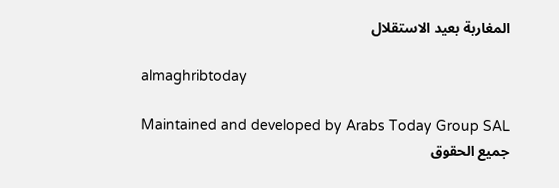المغاربة بعيد الاستقلال

almaghribtoday

Maintained and developed by Arabs Today Group SAL
جميع الحقوق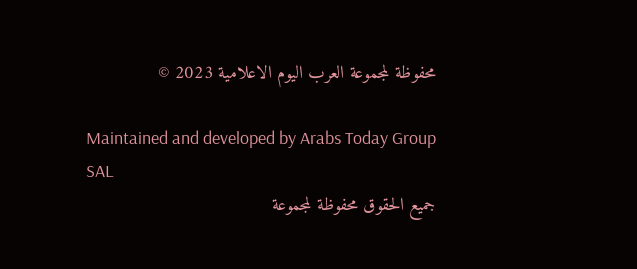محفوظة لمجموعة العرب اليوم الاعلامية 2023 ©

Maintained and developed by Arabs Today Group SAL
جميع الحقوق محفوظة لمجموعة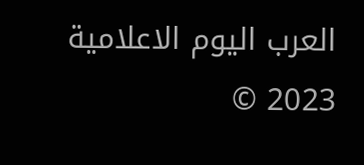العرب اليوم الاعلامية 2023 ©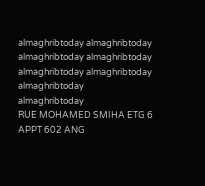almaghribtoday almaghribtoday almaghribtoday almaghribtoday
almaghribtoday almaghribtoday almaghribtoday
almaghribtoday
RUE MOHAMED SMIHA ETG 6 APPT 602 ANG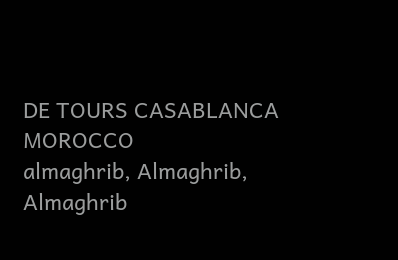DE TOURS CASABLANCA MOROCCO
almaghrib, Almaghrib, Almaghrib